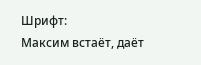Шрифт:
Максим встаёт, даёт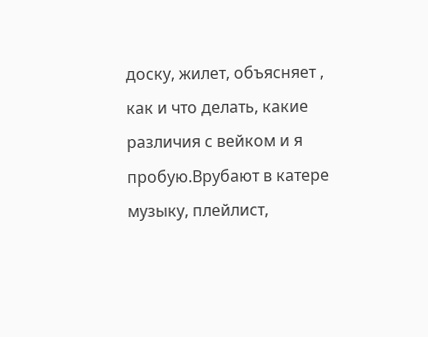доску, жилет, объясняет , как и что делать, какие различия с вейком и я пробую.Врубают в катере музыку, плейлист,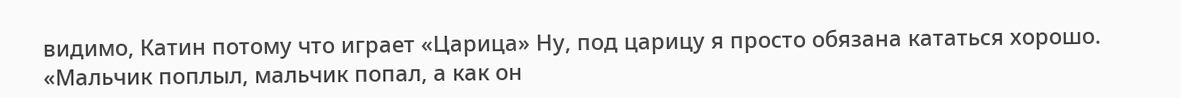видимо, Катин потому что играет «Царица» Ну, под царицу я просто обязана кататься хорошо.
«Мальчик поплыл, мальчик попал, а как он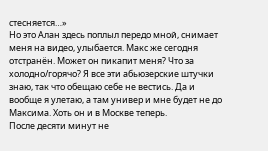стесняется…»
Но это Алан здесь поплыл передо мной, снимает меня на видео, улыбается. Макс же сегодня отстранён. Может он пикапит меня? Что за холодно/горячо? Я все эти абьюзерские штучки знаю, так что обещаю себе не вестись. Да и вообще я улетаю, а там универ и мне будет не до Максима. Хоть он и в Москве теперь.
После десяти минут не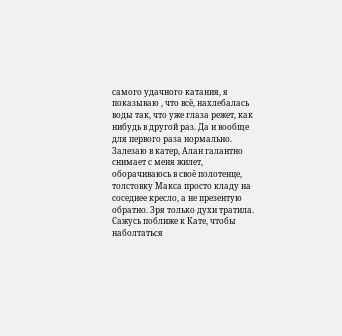самого удачного катания, я показываю , что всё, нахлебалась воды так, что уже глаза режет, как нибудь в другой раз. Да и вообще для первого раза нормально.
Залезаю в катер, Алан галантно снимает с меня жилет, оборачиваюсь в своё полотенце, толстовку Макса просто кладу на соседнее кресло, а не презентую обратно. Зря только духи тратила. Сажусь поближе к Кате, чтобы наболтаться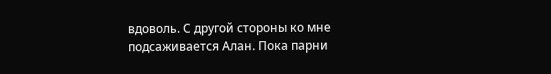вдоволь. С другой стороны ко мне подсаживается Алан. Пока парни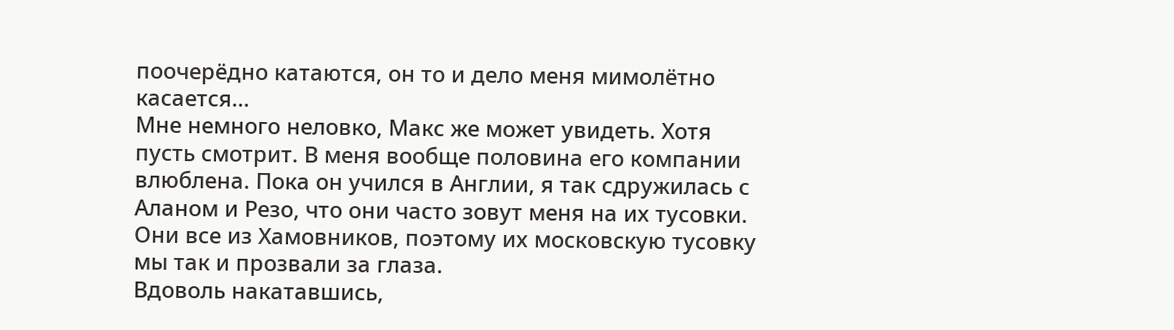поочерёдно катаются, он то и дело меня мимолётно касается…
Мне немного неловко, Макс же может увидеть. Хотя пусть смотрит. В меня вообще половина его компании влюблена. Пока он учился в Англии, я так сдружилась с Аланом и Резо, что они часто зовут меня на их тусовки. Они все из Хамовников, поэтому их московскую тусовку мы так и прозвали за глаза.
Вдоволь накатавшись,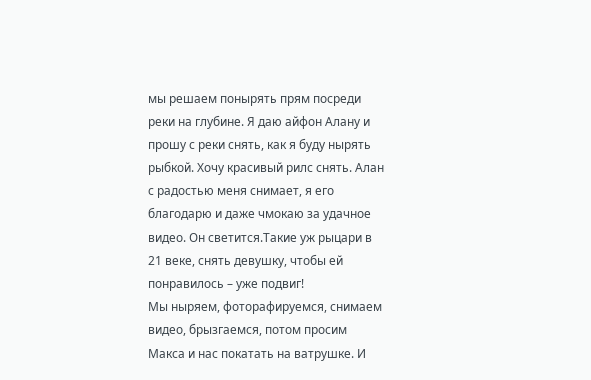мы решаем понырять прям посреди реки на глубине. Я даю айфон Алану и прошу с реки снять, как я буду нырять рыбкой. Хочу красивый рилс снять. Алан с радостью меня снимает, я его благодарю и даже чмокаю за удачное видео. Он светится.Такие уж рыцари в 21 веке, снять девушку, чтобы ей понравилось – уже подвиг!
Мы ныряем, фоторафируемся, снимаем видео, брызгаемся, потом просим Макса и нас покатать на ватрушке. И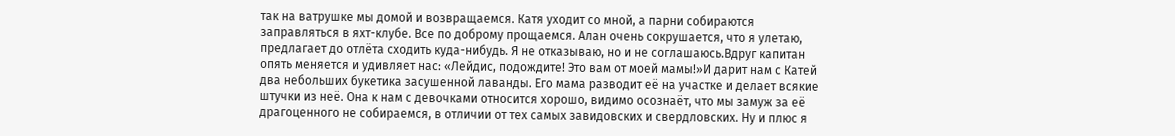так на ватрушке мы домой и возвращаемся. Катя уходит со мной, а парни собираются заправляться в яхт-клубе. Все по доброму прощаемся. Алан очень сокрушается, что я улетаю, предлагает до отлёта сходить куда-нибудь. Я не отказываю, но и не соглашаюсь.Вдруг капитан опять меняется и удивляет нас: «Лейдис, подождите! Это вам от моей мамы!»И дарит нам с Катей два небольших букетика засушенной лаванды. Его мама разводит её на участке и делает всякие штучки из неё. Она к нам с девочками относится хорошо, видимо осознаёт, что мы замуж за её драгоценного не собираемся, в отличии от тех самых завидовских и свердловских. Ну и плюс я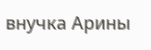внучка Арины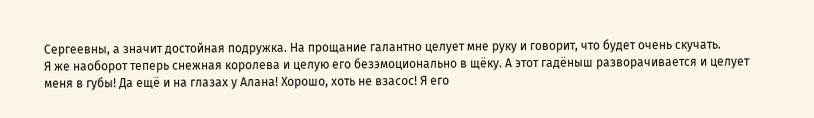Сергеевны, а значит достойная подружка. На прощание галантно целует мне руку и говорит, что будет очень скучать.
Я же наоборот теперь снежная королева и целую его безэмоционально в щёку. А этот гадёныш разворачивается и целует меня в губы! Да ещё и на глазах у Алана! Хорошо, хоть не взасос! Я его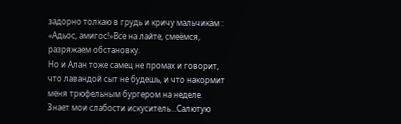задорно толкаю в грудь и кричу мальчикам : «Адьос, амигос!»Все на лайте, смеёмся, разряжаем обстановку.
Но и Алан тоже самец не промах и говорит, что лавандой сыт не будешь, и что накормит меня трюфельным бургером на неделе. Знает мои слабости искуситель…Салютую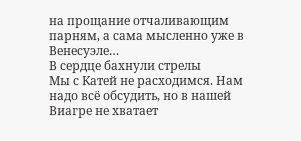на прощание отчаливающим парням, а сама мысленно уже в Венесуэле…
В сердце бахнули стрелы
Мы с Катей не расходимся. Нам надо всё обсудить, но в нашей Виагре не хватает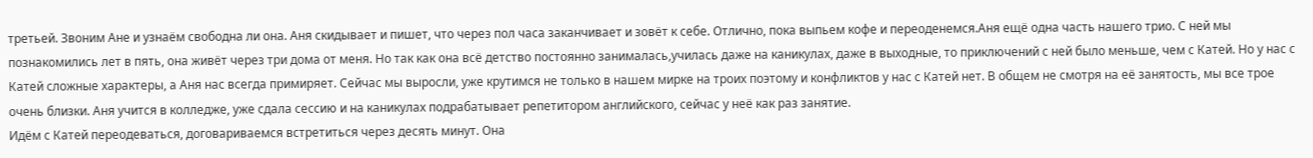третьей. Звоним Ане и узнаём свободна ли она. Аня скидывает и пишет, что через пол часа заканчивает и зовёт к себе. Отлично, пока выпьем кофе и переоденемся.Аня ещё одна часть нашего трио. С ней мы познакомились лет в пять, она живёт через три дома от меня. Но так как она всё детство постоянно занималась,училась даже на каникулах, даже в выходные, то приключений с ней было меньше, чем с Катей. Но у нас с Катей сложные характеры, а Аня нас всегда примиряет. Сейчас мы выросли, уже крутимся не только в нашем мирке на троих поэтому и конфликтов у нас с Катей нет. В общем не смотря на её занятость, мы все трое очень близки. Аня учится в колледже, уже сдала сессию и на каникулах подрабатывает репетитором английского, сейчас у неё как раз занятие.
Идём с Катей переодеваться, договариваемся встретиться через десять минут. Она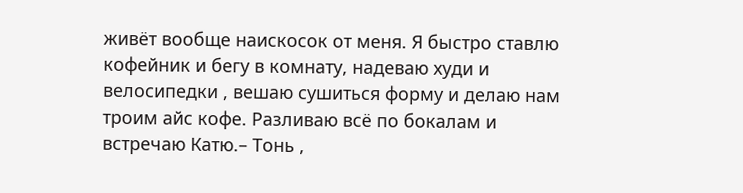живёт вообще наискосок от меня. Я быстро ставлю кофейник и бегу в комнату, надеваю худи и велосипедки , вешаю сушиться форму и делаю нам троим айс кофе. Разливаю всё по бокалам и встречаю Катю.– Тонь ,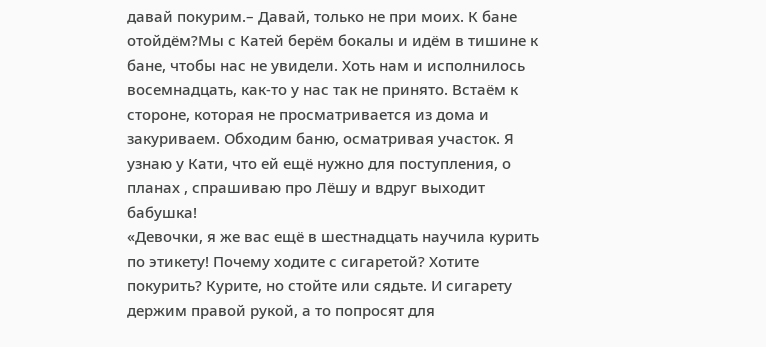давай покурим.– Давай, только не при моих. К бане отойдём?Мы с Катей берём бокалы и идём в тишине к бане, чтобы нас не увидели. Хоть нам и исполнилось восемнадцать, как-то у нас так не принято. Встаём к стороне, которая не просматривается из дома и закуриваем. Обходим баню, осматривая участок. Я узнаю у Кати, что ей ещё нужно для поступления, о планах , спрашиваю про Лёшу и вдруг выходит бабушка!
«Девочки, я же вас ещё в шестнадцать научила курить по этикету! Почему ходите с сигаретой? Хотите покурить? Курите, но стойте или сядьте. И сигарету держим правой рукой, а то попросят для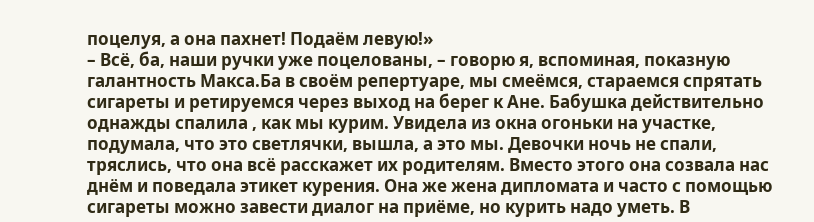поцелуя, а она пахнет! Подаём левую!»
– Всё, ба, наши ручки уже поцелованы, – говорю я, вспоминая, показную галантность Макса.Ба в своём репертуаре, мы смеёмся, стараемся спрятать сигареты и ретируемся через выход на берег к Ане. Бабушка действительно однажды спалила , как мы курим. Увидела из окна огоньки на участке, подумала, что это светлячки, вышла, а это мы. Девочки ночь не спали, тряслись, что она всё расскажет их родителям. Вместо этого она созвала нас днём и поведала этикет курения. Она же жена дипломата и часто с помощью сигареты можно завести диалог на приёме, но курить надо уметь. В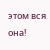этом вся она!